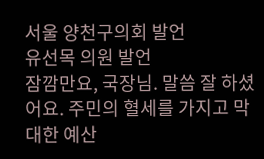서울 양천구의회 발언
유선목 의원 발언
잠깜만요, 국장님. 말씀 잘 하셨어요. 주민의 혈세를 가지고 막대한 예산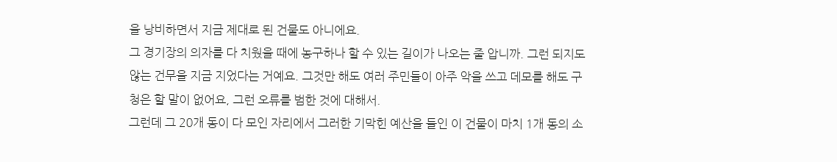을 낭비하면서 지금 제대로 된 건물도 아니에요.
그 경기장의 의자를 다 치웠을 때에 농구하나 할 수 있는 길이가 나오는 줄 압니까. 그런 되지도 않는 건무을 지금 지었다는 거예요. 그것만 해도 여러 주민들이 아주 악을 쓰고 데모를 해도 구청은 할 말이 없어요, 그런 오류를 범한 것에 대해서.
그런데 그 20개 동이 다 모인 자리에서 그러한 기막힌 예산을 들인 이 건물이 마치 1개 동의 소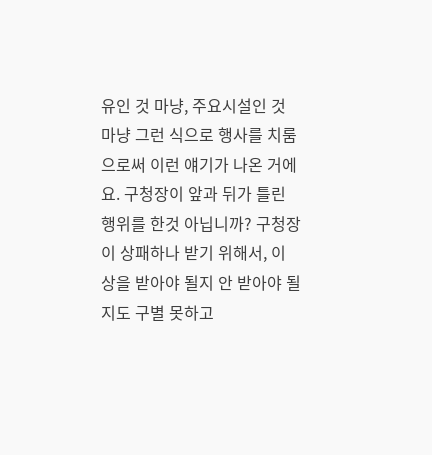유인 것 마냥, 주요시설인 것 마냥 그런 식으로 행사를 치룸으로써 이런 얘기가 나온 거에요. 구청장이 앞과 뒤가 틀린 행위를 한것 아닙니까? 구청장이 상패하나 받기 위해서, 이 상을 받아야 될지 안 받아야 될지도 구별 못하고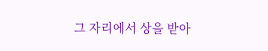그 자리에서 상을 받아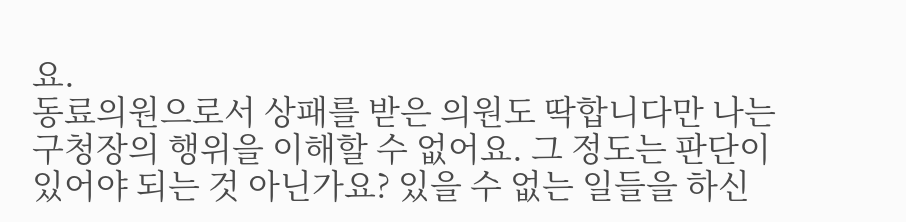요.
동료의원으로서 상패를 받은 의원도 딱합니다만 나는 구청장의 행위을 이해할 수 없어요. 그 정도는 판단이 있어야 되는 것 아닌가요? 있을 수 없는 일들을 하신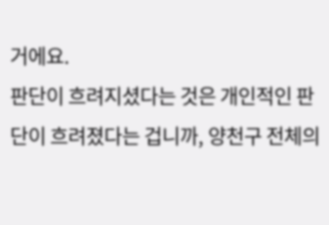거에요.
판단이 흐려지셨다는 것은 개인적인 판단이 흐려졌다는 겁니까, 양천구 전체의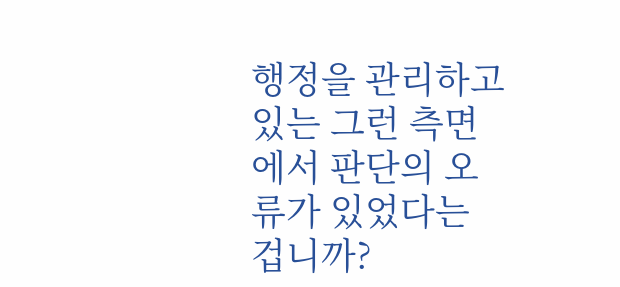행정을 관리하고 있는 그런 측면에서 판단의 오류가 있었다는 겁니까?